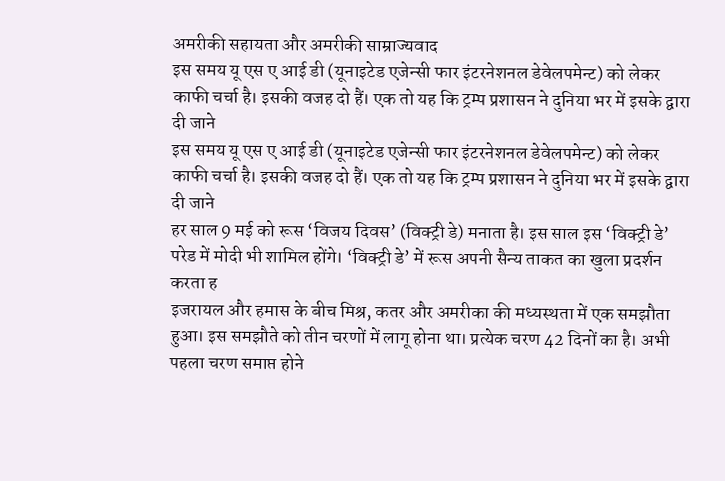अमरीकी सहायता और अमरीकी साम्राज्यवाद
इस समय यू एस ए आई डी (यूनाइटेड एजेन्सी फार इंटरनेशनल डेवेलपमेन्ट) को लेकर काफी चर्चा है। इसकी वजह दो हैं। एक तो यह कि ट्रम्प प्रशासन ने दुनिया भर में इसके द्वारा दी जाने
इस समय यू एस ए आई डी (यूनाइटेड एजेन्सी फार इंटरनेशनल डेवेलपमेन्ट) को लेकर काफी चर्चा है। इसकी वजह दो हैं। एक तो यह कि ट्रम्प प्रशासन ने दुनिया भर में इसके द्वारा दी जाने
हर साल 9 मई को रूस ‘विजय दिवस’ (विक्ट्री डे) मनाता है। इस साल इस ‘विक्ट्री डे’ परेड में मोदी भी शामिल होंगे। ‘विक्ट्री डे’ में रूस अपनी सैन्य ताकत का खुला प्रदर्शन करता ह
इजरायल और हमास के बीच मिश्र, कतर और अमरीका की मध्यस्थता में एक समझौता हुआ। इस समझौते को तीन चरणों में लागू होना था। प्रत्येक चरण 42 दिनों का है। अभी पहला चरण समाप्त होने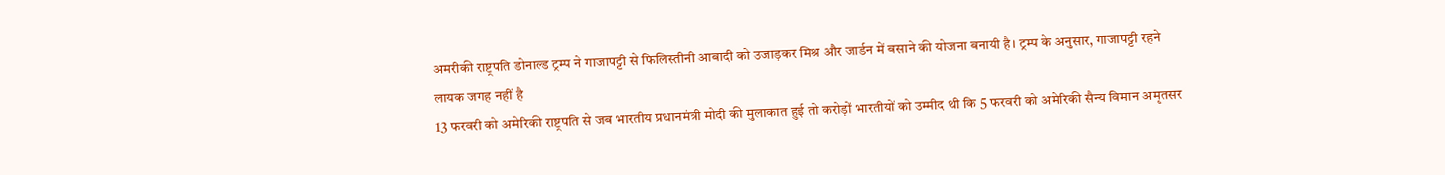अमरीकी राष्ट्रपति डोनाल्ड ट्रम्प ने गाजापट्टी से फिलिस्तीनी आबादी को उजाड़कर मिश्र और जार्डन में बसाने की योजना बनायी है। ट्रम्प के अनुसार, गाजापट्टी रहने लायक जगह नहीं है
13 फरवरी को अमेरिकी राष्ट्रपति से जब भारतीय प्रधानमंत्री मोदी की मुलाकात हुई तो करोड़ों भारतीयों को उम्मीद थी कि 5 फरवरी को अमेरिकी सैन्य विमान अमृतसर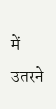में उतरने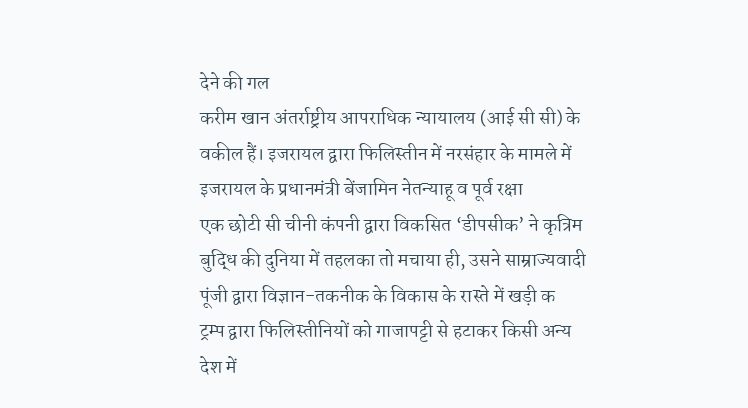देने की गल
करीम खान अंतर्राष्ट्रीय आपराधिक न्यायालय (आई सी सी) के वकील हैं। इजरायल द्वारा फिलिस्तीन में नरसंहार के मामले में इजरायल के प्रधानमंत्री बेंजामिन नेतन्याहू व पूर्व रक्षा
एक छोटी सी चीनी कंपनी द्वारा विकसित ‘डीपसीक’ ने कृत्रिम बुद्धि की दुनिया में तहलका तो मचाया ही, उसने साम्राज्यवादी पूंजी द्वारा विज्ञान-तकनीक के विकास के रास्ते में खड़ी क
ट्रम्प द्वारा फिलिस्तीनियों को गाजापट्टी से हटाकर किसी अन्य देश में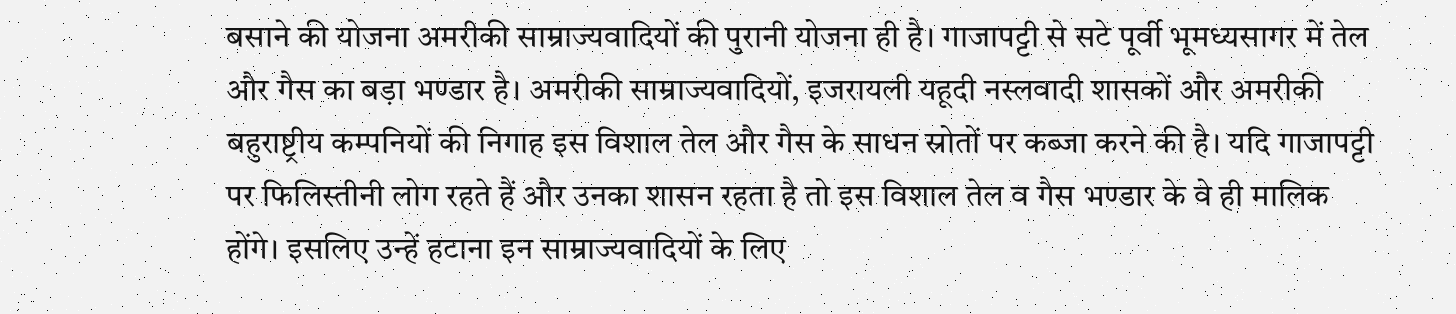बसाने की योजना अमरीकी साम्राज्यवादियों की पुरानी योजना ही है। गाजापट्टी से सटे पूर्वी भूमध्यसागर में तेल और गैस का बड़ा भण्डार है। अमरीकी साम्राज्यवादियों, इजरायली यहूदी नस्लवादी शासकों और अमरीकी बहुराष्ट्रीय कम्पनियों की निगाह इस विशाल तेल और गैस के साधन स्रोतों पर कब्जा करने की है। यदि गाजापट्टी पर फिलिस्तीनी लोग रहते हैं और उनका शासन रहता है तो इस विशाल तेल व गैस भण्डार के वे ही मालिक होंगे। इसलिए उन्हें हटाना इन साम्राज्यवादियों के लिए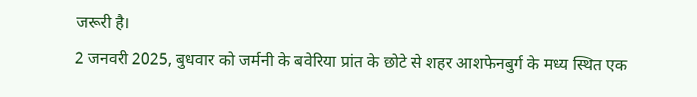जरूरी है।
2 जनवरी 2025, बुधवार को जर्मनी के बवेरिया प्रांत के छोटे से शहर आशफेनबुर्ग के मध्य स्थित एक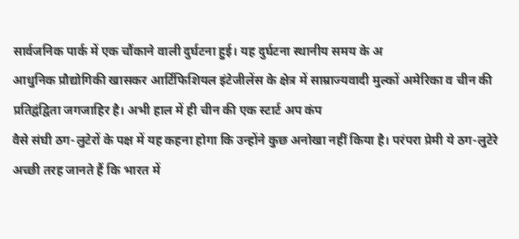सार्वजनिक पार्क में एक चौंकाने वाली दुर्घटना हुई। यह दुर्घटना स्थानीय समय के अ
आधुनिक प्रौद्योगिकी खासकर आर्टिफिशियल इंटेजीलेंस के क्षेत्र में साम्राज्यवादी मुल्कों अमेरिका व चीन की प्रतिद्वंद्विता जगजाहिर है। अभी हाल में ही चीन की एक स्टार्ट अप कंप
वैसे संघी ठग-लुटेरों के पक्ष में यह कहना होगा कि उन्होंने कुछ अनोखा नहीं किया है। परंपरा प्रेमी ये ठग-लुटेरे अच्छी तरह जानते हैं कि भारत में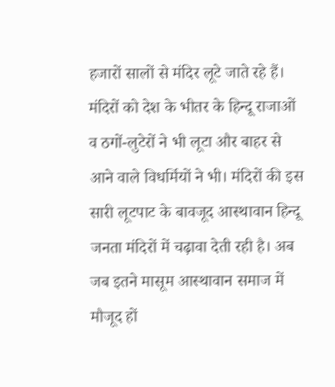हजारों सालों से मंदिर लूटे जाते रहे हैं। मंदिरों को देश के भीतर के हिन्दू राजाओं व ठगों-लुटेरों ने भी लूटा और बाहर से आने वाले विधर्मियों ने भी। मंदिरों की इस सारी लूटपाट के बावजूद आस्थावान हिन्दू जनता मंदिरों में चढ़ावा देती रही है। अब जब इतने मासूम आस्थावान समाज में मौजूद हों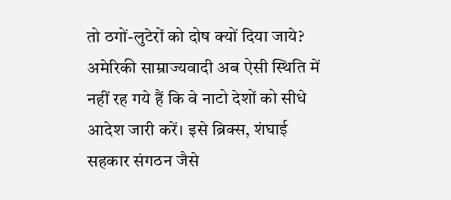तो ठगों-लुटेरों को दोष क्यों दिया जाये?
अमेरिकी साम्राज्यवादी अब ऐसी स्थिति में नहीं रह गये हैं कि वे नाटो देशों को सीधे आदेश जारी करें। इसे ब्रिक्स, शंघाई सहकार संगठन जैसे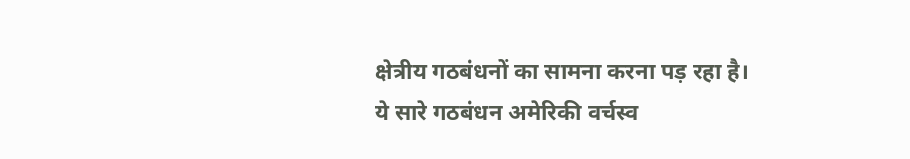क्षेत्रीय गठबंधनों का सामना करना पड़ रहा है। ये सारे गठबंधन अमेरिकी वर्चस्व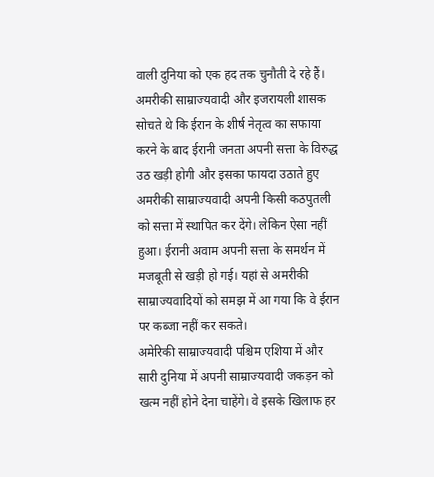वाली दुनिया को एक हद तक चुनौती दे रहे हैं।
अमरीकी साम्राज्यवादी और इजरायली शासक सोचते थे कि ईरान के शीर्ष नेतृत्व का सफाया करने के बाद ईरानी जनता अपनी सत्ता के विरुद्ध उठ खड़ी होगी और इसका फायदा उठाते हुए अमरीकी साम्राज्यवादी अपनी किसी कठपुतली को सत्ता में स्थापित कर देंगे। लेकिन ऐसा नहीं हुआ। ईरानी अवाम अपनी सत्ता के समर्थन में मजबूती से खड़ी हो गई। यहां से अमरीकी साम्राज्यवादियों को समझ में आ गया कि वे ईरान पर कब्जा नहीं कर सकते।
अमेरिकी साम्राज्यवादी पश्चिम एशिया में और सारी दुनिया में अपनी साम्राज्यवादी जकड़न को खत्म नहीं होने देना चाहेंगे। वे इसके खिलाफ हर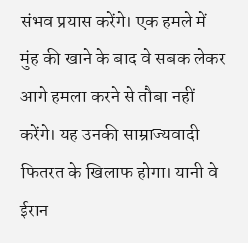संभव प्रयास करेंगे। एक हमले में मुंह की खाने के बाद वे सबक लेकर आगे हमला करने से तौबा नहीं करेंगे। यह उनकी साम्राज्यवादी फितरत के खिलाफ होगा। यानी वे ईरान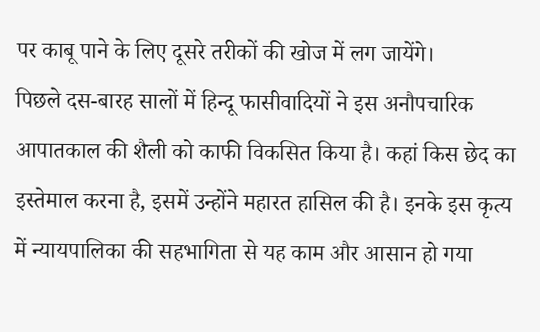पर काबू पाने के लिए दूसरे तरीकों की खोज में लग जायेंगे।
पिछले दस-बारह सालों में हिन्दू फासीवादियों ने इस अनौपचारिक आपातकाल की शैली को काफी विकसित किया है। कहां किस छेद का इस्तेमाल करना है, इसमें उन्होंने महारत हासिल की है। इनके इस कृत्य में न्यायपालिका की सहभागिता से यह काम और आसान हो गया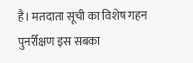है। मतदाता सूची का विशेष गहन पुनर्रीक्षण इस सबका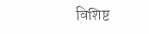विशिष्ट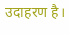उदाहरण है।